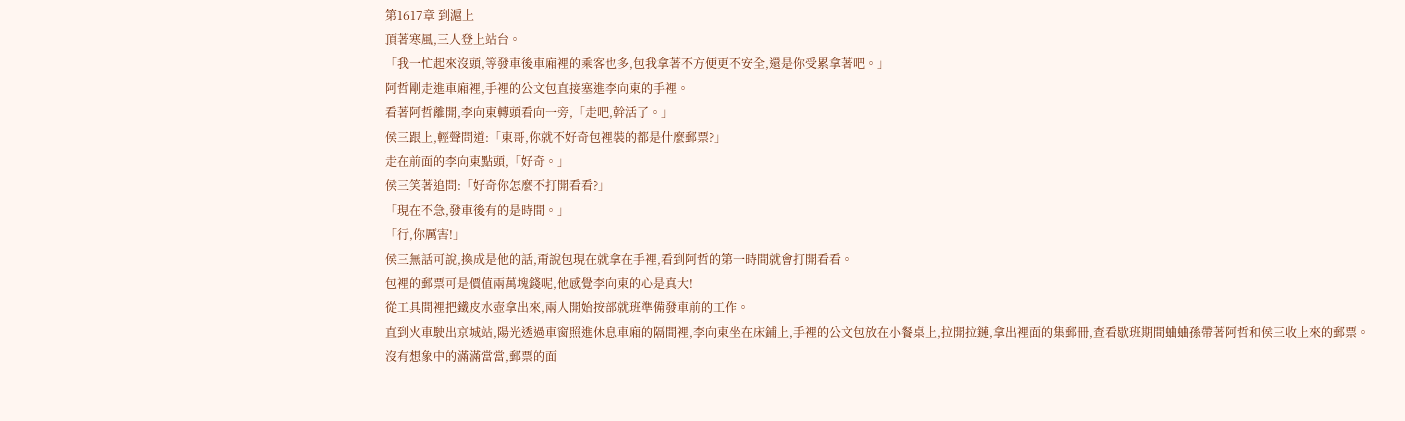第1617章 到滬上
頂著寒風,三人登上站台。
「我一忙起來沒頭,等發車後車廂裡的乘客也多,包我拿著不方便更不安全,還是你受累拿著吧。」
阿哲剛走進車廂裡,手裡的公文包直接塞進李向東的手裡。
看著阿哲離開,李向東轉頭看向一旁,「走吧,幹活了。」
侯三跟上,輕聲問道:「東哥,你就不好奇包裡裝的都是什麼郵票?」
走在前面的李向東點頭,「好奇。」
侯三笑著追問:「好奇你怎麼不打開看看?」
「現在不急,發車後有的是時間。」
「行,你厲害!」
侯三無話可說,換成是他的話,甭說包現在就拿在手裡,看到阿哲的第一時間就會打開看看。
包裡的郵票可是價值兩萬塊錢呢,他感覺李向東的心是真大!
從工具間裡把鐵皮水壺拿出來,兩人開始按部就班準備發車前的工作。
直到火車駛出京城站,陽光透過車窗照進休息車廂的隔間裡,李向東坐在床鋪上,手裡的公文包放在小餐桌上,拉開拉鏈,拿出裡面的集郵冊,查看歇班期間蛐蛐孫帶著阿哲和侯三收上來的郵票。
沒有想象中的滿滿當當,郵票的面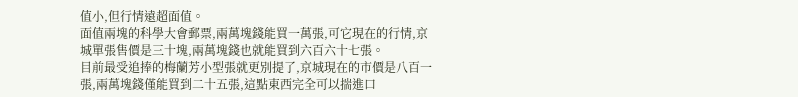值小,但行情遠超面值。
面值兩塊的科學大會郵票,兩萬塊錢能買一萬張,可它現在的行情,京城單張售價是三十塊,兩萬塊錢也就能買到六百六十七張。
目前最受追捧的梅蘭芳小型張就更別提了,京城現在的市價是八百一張,兩萬塊錢僅能買到二十五張,這點東西完全可以揣進口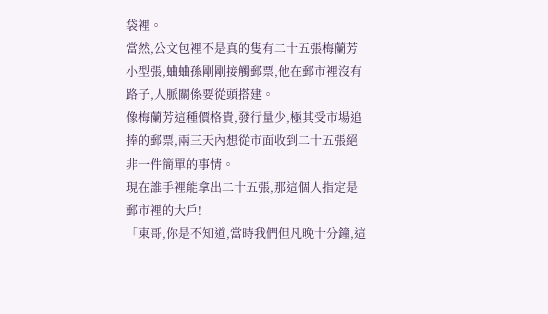袋裡。
當然,公文包裡不是真的隻有二十五張梅蘭芳小型張,蛐蛐孫剛剛接觸郵票,他在郵市裡沒有路子,人脈關係要從頭搭建。
像梅蘭芳這種價格貴,發行量少,極其受市場追捧的郵票,兩三天內想從市面收到二十五張絕非一件簡單的事情。
現在誰手裡能拿出二十五張,那這個人指定是郵市裡的大戶!
「東哥,你是不知道,當時我們但凡晚十分鐘,這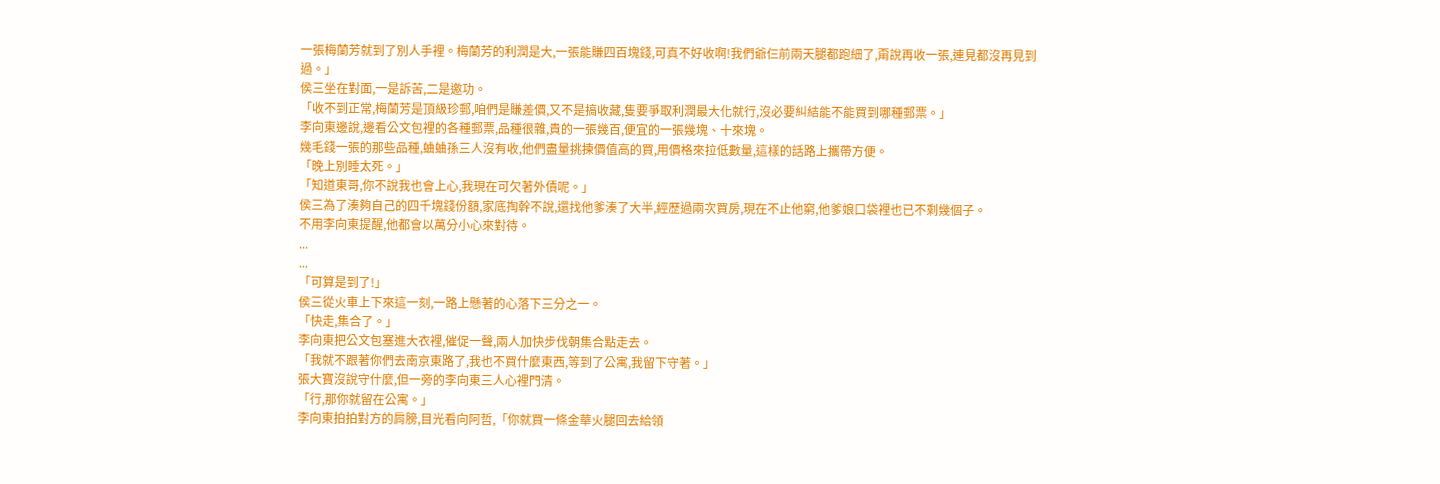一張梅蘭芳就到了別人手裡。梅蘭芳的利潤是大,一張能賺四百塊錢,可真不好收啊!我們爺仨前兩天腿都跑細了,甭說再收一張,連見都沒再見到過。」
侯三坐在對面,一是訴苦,二是邀功。
「收不到正常,梅蘭芳是頂級珍郵,咱們是賺差價,又不是搞收藏,隻要爭取利潤最大化就行,沒必要糾結能不能買到哪種郵票。」
李向東邊說,邊看公文包裡的各種郵票,品種很雜,貴的一張幾百,便宜的一張幾塊、十來塊。
幾毛錢一張的那些品種,蛐蛐孫三人沒有收,他們盡量挑揀價值高的買,用價格來拉低數量,這樣的話路上攜帶方便。
「晚上別睡太死。」
「知道東哥,你不說我也會上心,我現在可欠著外債呢。」
侯三為了湊夠自己的四千塊錢份額,家底掏幹不說,還找他爹湊了大半,經歷過兩次買房,現在不止他窮,他爹娘口袋裡也已不剩幾個子。
不用李向東提醒,他都會以萬分小心來對待。
...
...
「可算是到了!」
侯三從火車上下來這一刻,一路上懸著的心落下三分之一。
「快走,集合了。」
李向東把公文包塞進大衣裡,催促一聲,兩人加快步伐朝集合點走去。
「我就不跟著你們去南京東路了,我也不買什麼東西,等到了公寓,我留下守著。」
張大寶沒說守什麼,但一旁的李向東三人心裡門清。
「行,那你就留在公寓。」
李向東拍拍對方的肩膀,目光看向阿哲,「你就買一條金華火腿回去給領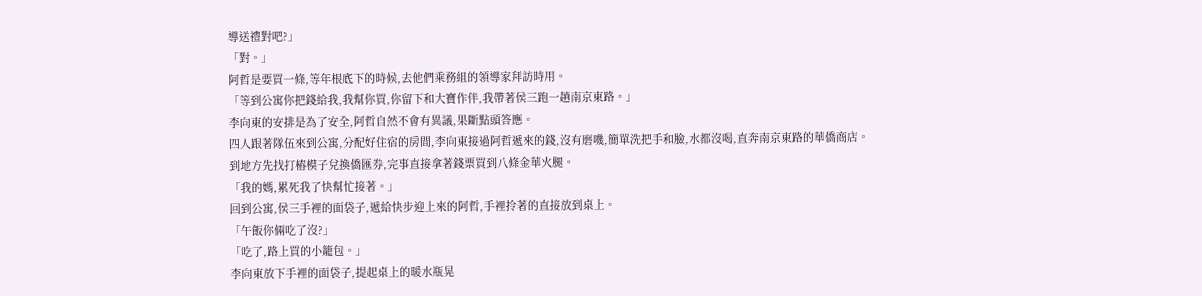導送禮對吧?」
「對。」
阿哲是要買一條,等年根底下的時候,去他們乘務組的領導家拜訪時用。
「等到公寓你把錢給我,我幫你買,你留下和大寶作伴,我帶著侯三跑一趟南京東路。」
李向東的安排是為了安全,阿哲自然不會有異議,果斷點頭答應。
四人跟著隊伍來到公寓,分配好住宿的房間,李向東接過阿哲遞來的錢,沒有磨嘰,簡單洗把手和臉,水都沒喝,直奔南京東路的華僑商店。
到地方先找打樁模子兌換僑匯券,完事直接拿著錢票買到八條金華火腿。
「我的媽,累死我了快幫忙接著。」
回到公寓,侯三手裡的面袋子,遞給快步迎上來的阿哲,手裡拎著的直接放到桌上。
「午飯你倆吃了沒?」
「吃了,路上買的小籠包。」
李向東放下手裡的面袋子,提起桌上的暖水瓶晃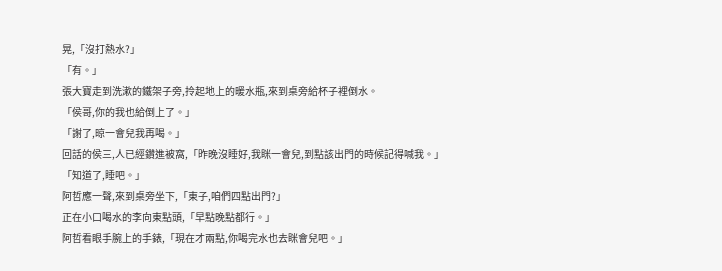晃,「沒打熱水?」
「有。」
張大寶走到洗漱的鐵架子旁,拎起地上的暖水瓶,來到桌旁給杯子裡倒水。
「侯哥,你的我也給倒上了。」
「謝了,晾一會兒我再喝。」
回話的侯三,人已經鑽進被窩,「昨晚沒睡好,我眯一會兒,到點該出門的時候記得喊我。」
「知道了,睡吧。」
阿哲應一聲,來到桌旁坐下,「東子,咱們四點出門?」
正在小口喝水的李向東點頭,「早點晚點都行。」
阿哲看眼手腕上的手錶,「現在才兩點,你喝完水也去眯會兒吧。」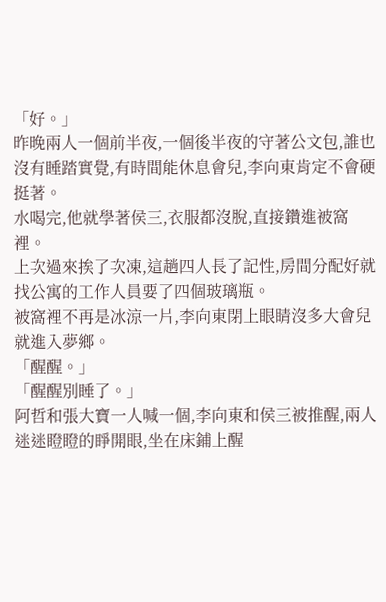「好。」
昨晚兩人一個前半夜,一個後半夜的守著公文包,誰也沒有睡踏實覺,有時間能休息會兒,李向東肯定不會硬挺著。
水喝完,他就學著侯三,衣服都沒脫,直接鑽進被窩裡。
上次過來挨了次凍,這趟四人長了記性,房間分配好就找公寓的工作人員要了四個玻璃瓶。
被窩裡不再是冰涼一片,李向東閉上眼睛沒多大會兒就進入夢鄉。
「醒醒。」
「醒醒別睡了。」
阿哲和張大寶一人喊一個,李向東和侯三被推醒,兩人迷迷瞪瞪的睜開眼,坐在床鋪上醒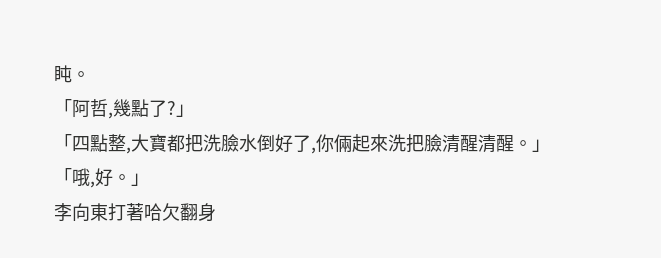盹。
「阿哲,幾點了?」
「四點整,大寶都把洗臉水倒好了,你倆起來洗把臉清醒清醒。」
「哦,好。」
李向東打著哈欠翻身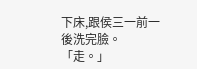下床,跟侯三一前一後洗完臉。
「走。」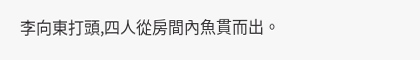李向東打頭,四人從房間內魚貫而出。